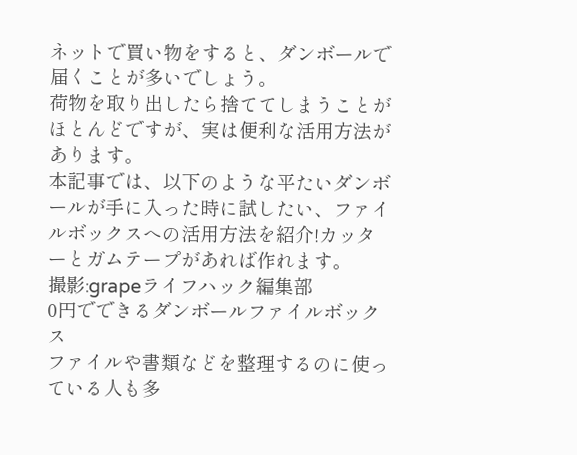ネットで買い物をすると、ダンボールで届くことが多いでしょう。
荷物を取り出したら捨ててしまうことがほとんどですが、実は便利な活用方法があります。
本記事では、以下のような平たいダンボールが手に入った時に試したい、ファイルボックスへの活用方法を紹介!カッターとガムテープがあれば作れます。
撮影:grapeライフハック編集部
0円でできるダンボールファイルボックス
ファイルや書類などを整理するのに使っている人も多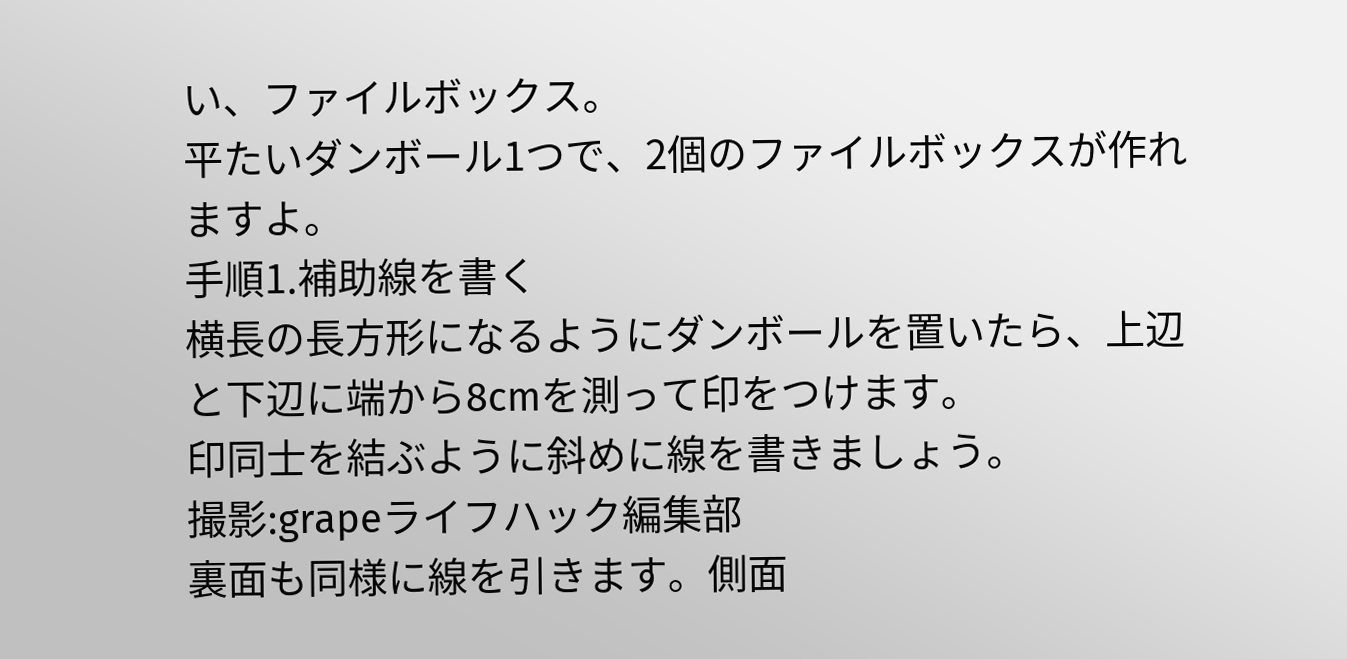い、ファイルボックス。
平たいダンボール1つで、2個のファイルボックスが作れますよ。
手順1.補助線を書く
横長の長方形になるようにダンボールを置いたら、上辺と下辺に端から8cmを測って印をつけます。
印同士を結ぶように斜めに線を書きましょう。
撮影:grapeライフハック編集部
裏面も同様に線を引きます。側面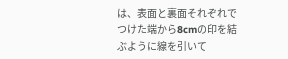は、表面と裏面それぞれでつけた端から8cmの印を結ぶように線を引いて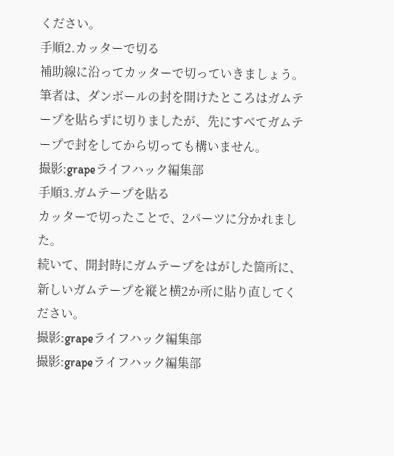ください。
手順2.カッターで切る
補助線に沿ってカッターで切っていきましょう。
筆者は、ダンボールの封を開けたところはガムテープを貼らずに切りましたが、先にすべてガムテープで封をしてから切っても構いません。
撮影:grapeライフハック編集部
手順3.ガムテープを貼る
カッターで切ったことで、2パーツに分かれました。
続いて、開封時にガムテープをはがした箇所に、新しいガムテープを縦と横2か所に貼り直してください。
撮影:grapeライフハック編集部
撮影:grapeライフハック編集部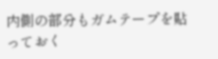内側の部分もガムテープを貼っておく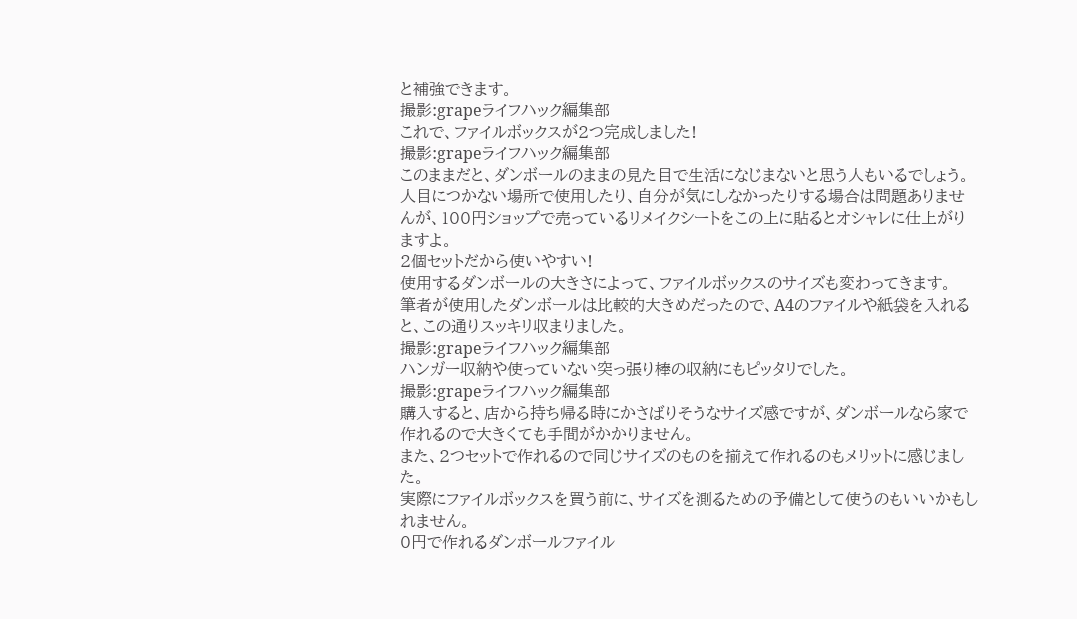と補強できます。
撮影:grapeライフハック編集部
これで、ファイルボックスが2つ完成しました!
撮影:grapeライフハック編集部
このままだと、ダンボールのままの見た目で生活になじまないと思う人もいるでしょう。
人目につかない場所で使用したり、自分が気にしなかったりする場合は問題ありませんが、100円ショップで売っているリメイクシートをこの上に貼るとオシャレに仕上がりますよ。
2個セットだから使いやすい!
使用するダンボールの大きさによって、ファイルボックスのサイズも変わってきます。
筆者が使用したダンボールは比較的大きめだったので、A4のファイルや紙袋を入れると、この通りスッキリ収まりました。
撮影:grapeライフハック編集部
ハンガー収納や使っていない突っ張り棒の収納にもピッタリでした。
撮影:grapeライフハック編集部
購入すると、店から持ち帰る時にかさばりそうなサイズ感ですが、ダンボールなら家で作れるので大きくても手間がかかりません。
また、2つセットで作れるので同じサイズのものを揃えて作れるのもメリットに感じました。
実際にファイルボックスを買う前に、サイズを測るための予備として使うのもいいかもしれません。
0円で作れるダンボールファイル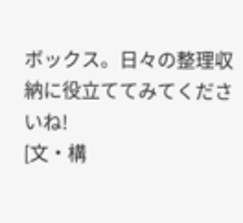ボックス。日々の整理収納に役立ててみてくださいね!
[文・構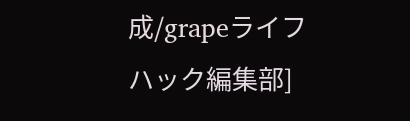成/grapeライフハック編集部]